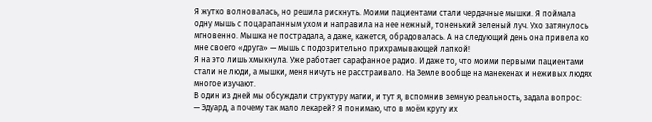Я жутко волновалась, но решила рискнуть. Моими пациентами стали чердачные мышки. Я поймала одну мышь с поцарапанным ухом и направила на нее нежный, тоненький зеленый луч. Ухо затянулось мгновенно. Мышка не пострадала, а даже, кажется, обрадовалась. А на следующий день она привела ко мне своего «друга» — мышь с подозрительно прихрамывающей лапкой!
Я на это лишь хмыкнула. Уже работает сарафанное радио. И даже то, что моими первыми пациентами стали не люди, а мышки, меня ничуть не расстраивало. На Земле вообще на манекенах и неживых людях многое изучают.
В один из дней мы обсуждали структуру магии, и тут я, вспомнив земную реальность, задала вопрос:
— Эдуард, а почему так мало лекарей? Я понимаю, что в моём кругу их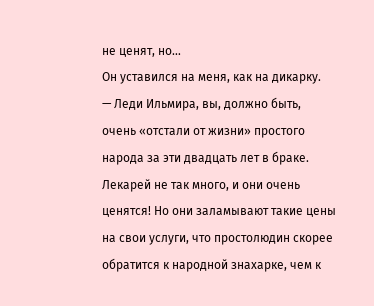не ценят, но…
Он уставился на меня, как на дикарку.
— Леди Ильмира, вы, должно быть, очень «отстали от жизни» простого народа за эти двадцать лет в браке. Лекарей не так много, и они очень ценятся! Но они заламывают такие цены на свои услуги, что простолюдин скорее обратится к народной знахарке, чем к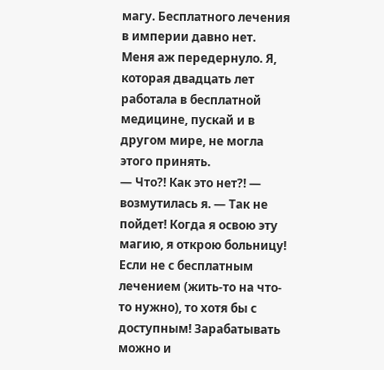магу. Бесплатного лечения в империи давно нет.
Меня аж передернуло. Я, которая двадцать лет работала в бесплатной медицине, пускай и в другом мире, не могла этого принять.
— Что?! Как это нет?! — возмутилась я. — Так не пойдет! Когда я освою эту магию, я открою больницу! Если не с бесплатным лечением (жить-то на что-то нужно), то хотя бы с доступным! Зарабатывать можно и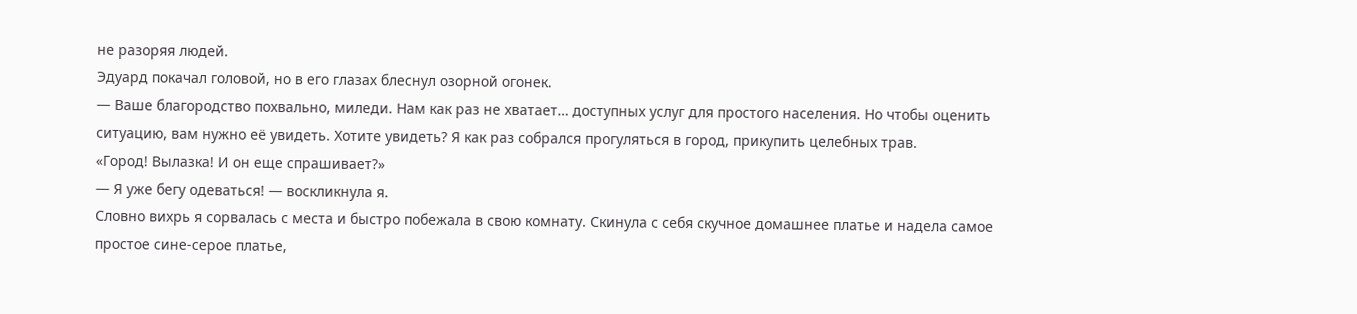не разоряя людей.
Эдуард покачал головой, но в его глазах блеснул озорной огонек.
— Ваше благородство похвально, миледи. Нам как раз не хватает… доступных услуг для простого населения. Но чтобы оценить ситуацию, вам нужно её увидеть. Хотите увидеть? Я как раз собрался прогуляться в город, прикупить целебных трав.
«Город! Вылазка! И он еще спрашивает?»
— Я уже бегу одеваться! — воскликнула я.
Словно вихрь я сорвалась с места и быстро побежала в свою комнату. Скинула с себя скучное домашнее платье и надела самое простое сине-серое платье,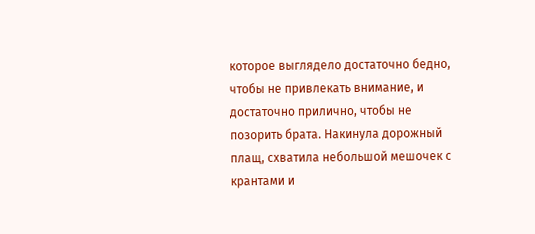которое выглядело достаточно бедно, чтобы не привлекать внимание, и достаточно прилично, чтобы не позорить брата. Накинула дорожный плащ, схватила небольшой мешочек с крантами и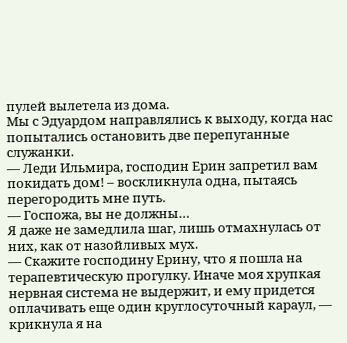пулей вылетела из дома.
Мы с Эдуардом направлялись к выходу, когда нас попытались остановить две перепуганные служанки.
— Леди Ильмира, господин Ерин запретил вам покидать дом! – воскликнула одна, пытаясь перегородить мне путь.
— Госпожа, вы не должны…
Я даже не замедлила шаг, лишь отмахнулась от них, как от назойливых мух.
— Скажите господину Ерину, что я пошла на терапевтическую прогулку. Иначе моя хрупкая нервная система не выдержит, и ему придется оплачивать еще один круглосуточный караул, — крикнула я на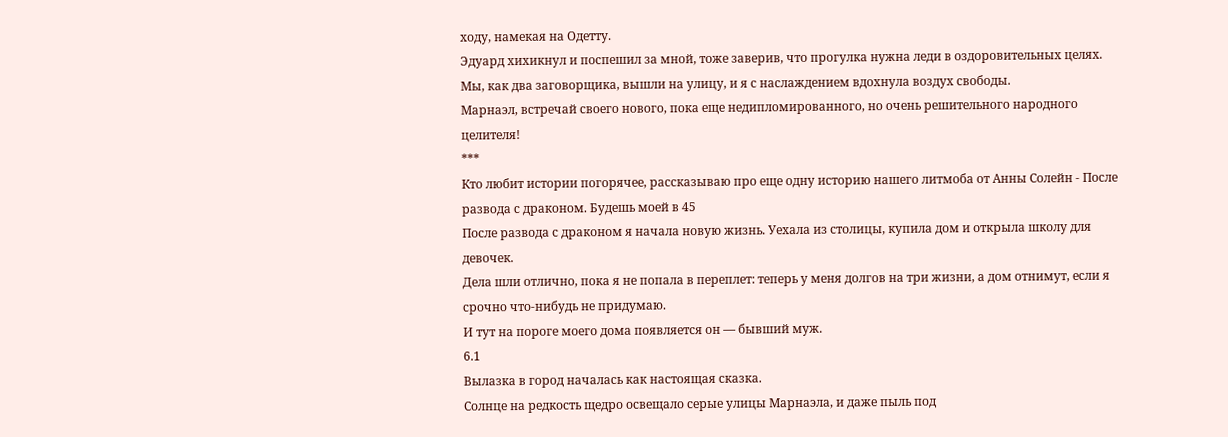ходу, намекая на Одетту.
Эдуард хихикнул и поспешил за мной, тоже заверив, что прогулка нужна леди в оздоровительных целях.
Мы, как два заговорщика, вышли на улицу, и я с наслаждением вдохнула воздух свободы.
Марнаэл, встречай своего нового, пока еще недипломированного, но очень решительного народного целителя!
***
Кто любит истории погорячее, рассказываю про еще одну историю нашего литмоба от Анны Солейн - После развода с драконом. Будешь моей в 45
После развода с драконом я начала новую жизнь. Уехала из столицы, купила дом и открыла школу для девочек.
Дела шли отлично, пока я не попала в переплет: теперь у меня долгов на три жизни, а дом отнимут, если я срочно что-нибудь не придумаю.
И тут на пороге моего дома появляется он — бывший муж.
6.1
Вылазка в город началась как настоящая сказка.
Солнце на редкость щедро освещало серые улицы Марнаэла, и даже пыль под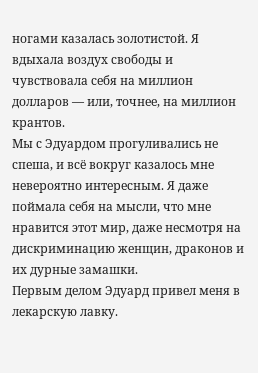ногами казалась золотистой. Я вдыхала воздух свободы и чувствовала себя на миллион долларов — или, точнее, на миллион крантов.
Мы с Эдуардом прогуливались не спеша, и всё вокруг казалось мне невероятно интересным. Я даже поймала себя на мысли, что мне нравится этот мир, даже несмотря на дискриминацию женщин, драконов и их дурные замашки.
Первым делом Эдуард привел меня в лекарскую лавку.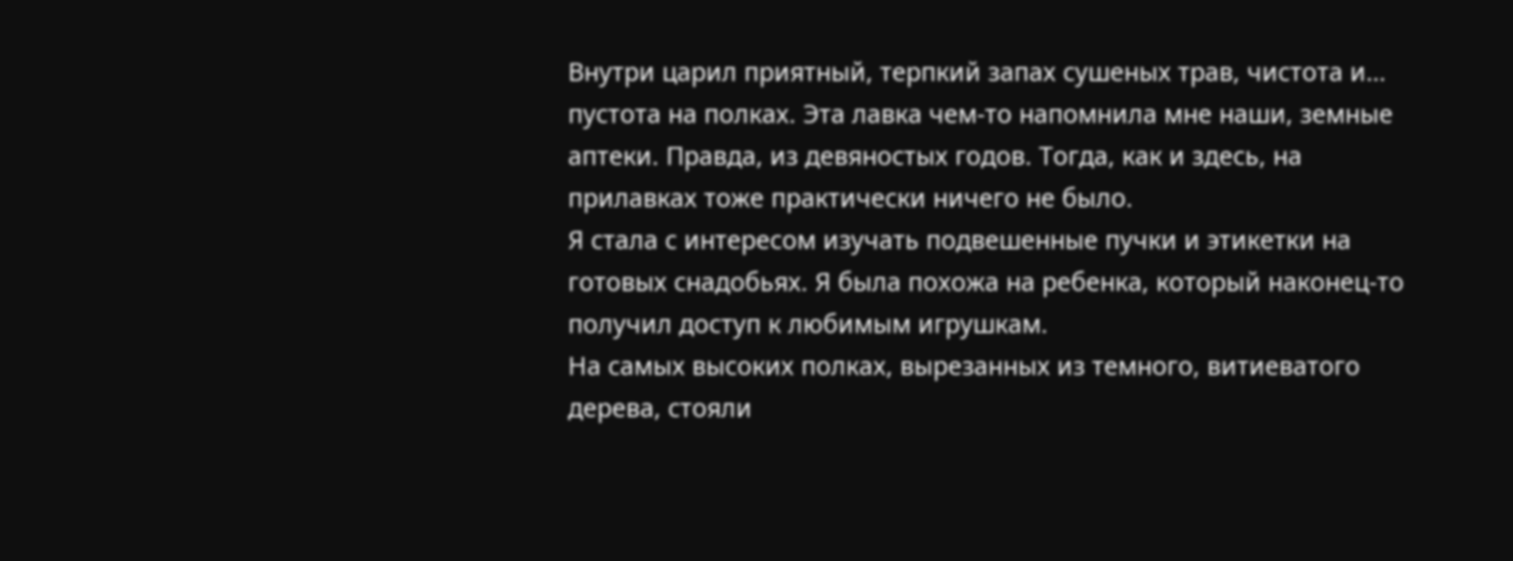Внутри царил приятный, терпкий запах сушеных трав, чистота и… пустота на полках. Эта лавка чем-то напомнила мне наши, земные аптеки. Правда, из девяностых годов. Тогда, как и здесь, на прилавках тоже практически ничего не было.
Я стала с интересом изучать подвешенные пучки и этикетки на готовых снадобьях. Я была похожа на ребенка, который наконец-то получил доступ к любимым игрушкам.
На самых высоких полках, вырезанных из темного, витиеватого дерева, стояли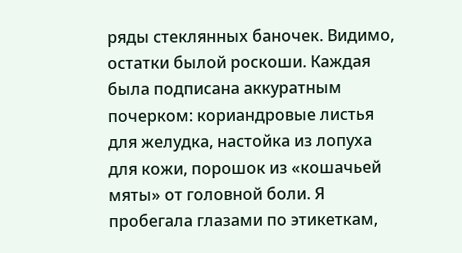ряды стеклянных баночек. Видимо, остатки былой роскоши. Каждая была подписана аккуратным почерком: кориандровые листья для желудка, настойка из лопуха для кожи, порошок из «кошачьей мяты» от головной боли. Я пробегала глазами по этикеткам,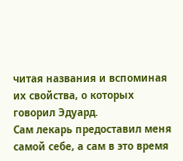читая названия и вспоминая их свойства, о которых говорил Эдуард.
Сам лекарь предоставил меня самой себе, а сам в это время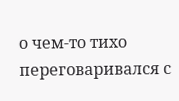о чем-то тихо переговаривался с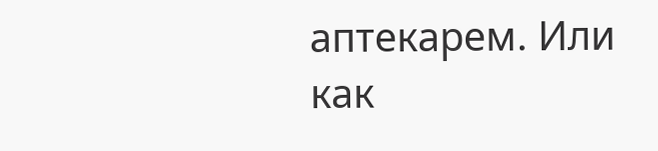аптекарем. Или как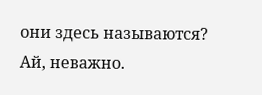они здесь называются? Ай, неважно.